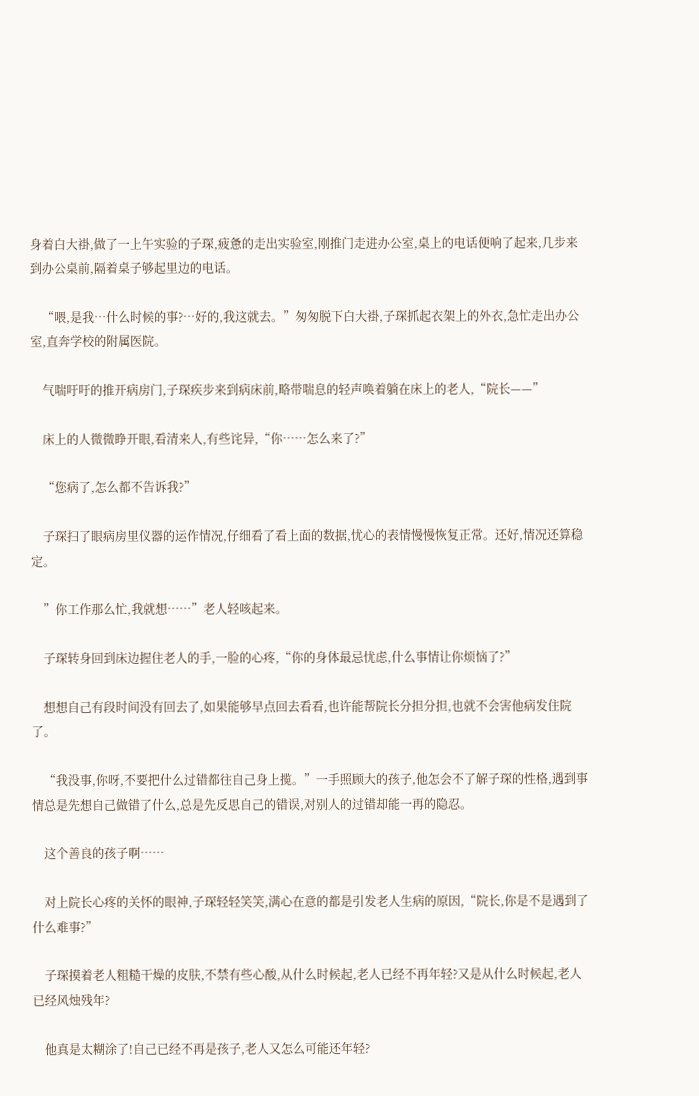身着白大褂,做了一上午实验的子琛,疲惫的走出实验室,刚推门走进办公室,桌上的电话便响了起来,几步来到办公桌前,隔着桌子够起里边的电话。

    “喂,是我…什么时候的事?…好的,我这就去。”匆匆脱下白大褂,子琛抓起衣架上的外衣,急忙走出办公室,直奔学校的附属医院。

    气喘吁吁的推开病房门,子琛疾步来到病床前,略带喘息的轻声唤着躺在床上的老人,“院长——”

    床上的人微微睁开眼,看清来人,有些诧异,“你……怎么来了?”

    “您病了,怎么都不告诉我?”

    子琛扫了眼病房里仪器的运作情况,仔细看了看上面的数据,忧心的表情慢慢恢复正常。还好,情况还算稳定。

    ”你工作那么忙,我就想……”老人轻咳起来。

    子琛转身回到床边握住老人的手,一脸的心疼,“你的身体最忌忧虑,什么事情让你烦恼了?”

    想想自己有段时间没有回去了,如果能够早点回去看看,也许能帮院长分担分担,也就不会害他病发住院了。

    “我没事,你呀,不要把什么过错都往自己身上揽。”一手照顾大的孩子,他怎会不了解子琛的性格,遇到事情总是先想自己做错了什么,总是先反思自己的错误,对别人的过错却能一再的隐忍。

    这个善良的孩子啊……

    对上院长心疼的关怀的眼神,子琛轻轻笑笑,满心在意的都是引发老人生病的原因,“院长,你是不是遇到了什么难事?”

    子琛摸着老人粗糙干燥的皮肤,不禁有些心酸,从什么时候起,老人已经不再年轻?又是从什么时候起,老人已经风烛残年?

    他真是太糊涂了!自己已经不再是孩子,老人又怎么可能还年轻?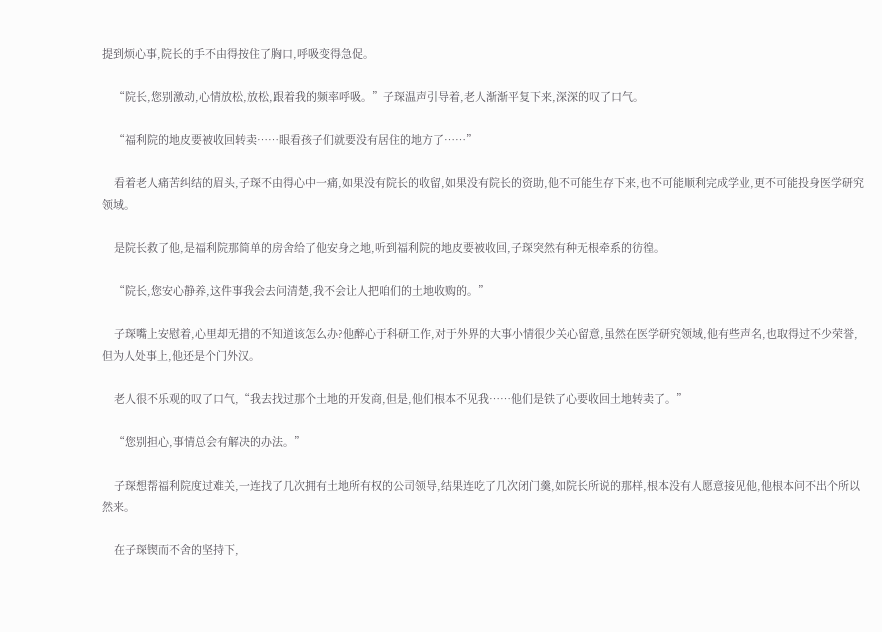提到烦心事,院长的手不由得按住了胸口,呼吸变得急促。

    “院长,您别激动,心情放松,放松,跟着我的频率呼吸。”子琛温声引导着,老人渐渐平复下来,深深的叹了口气。

    “福利院的地皮要被收回转卖……眼看孩子们就要没有居住的地方了……”

    看着老人痛苦纠结的眉头,子琛不由得心中一痛,如果没有院长的收留,如果没有院长的资助,他不可能生存下来,也不可能顺利完成学业,更不可能投身医学研究领域。

    是院长救了他,是福利院那简单的房舍给了他安身之地,听到福利院的地皮要被收回,子琛突然有种无根牵系的彷徨。

    “院长,您安心静养,这件事我会去问清楚,我不会让人把咱们的土地收购的。”

    子琛嘴上安慰着,心里却无措的不知道该怎么办?他醉心于科研工作,对于外界的大事小情很少关心留意,虽然在医学研究领域,他有些声名,也取得过不少荣誉,但为人处事上,他还是个门外汉。

    老人很不乐观的叹了口气,“我去找过那个土地的开发商,但是,他们根本不见我……他们是铁了心要收回土地转卖了。”

    “您别担心,事情总会有解决的办法。”

    子琛想帮福利院度过难关,一连找了几次拥有土地所有权的公司领导,结果连吃了几次闭门羹,如院长所说的那样,根本没有人愿意接见他,他根本问不出个所以然来。

    在子琛锲而不舍的坚持下,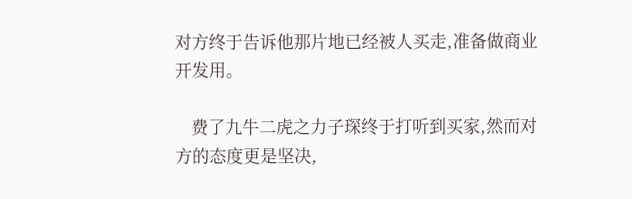对方终于告诉他那片地已经被人买走,准备做商业开发用。

    费了九牛二虎之力子琛终于打听到买家,然而对方的态度更是坚决,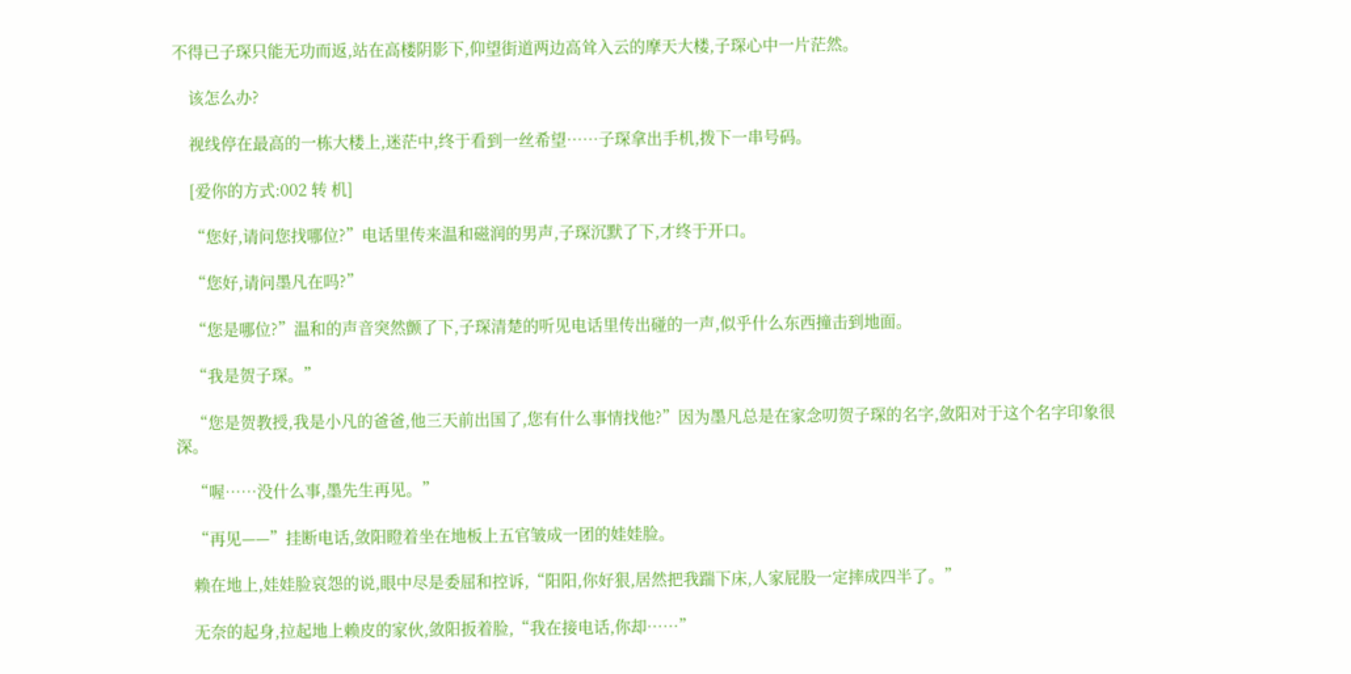不得已子琛只能无功而返,站在高楼阴影下,仰望街道两边高耸入云的摩天大楼,子琛心中一片茫然。

    该怎么办?

    视线停在最高的一栋大楼上,迷茫中,终于看到一丝希望……子琛拿出手机,拨下一串号码。

    [爱你的方式:002 转 机]

    “您好,请问您找哪位?”电话里传来温和磁润的男声,子琛沉默了下,才终于开口。

    “您好,请问墨凡在吗?”

    “您是哪位?”温和的声音突然颤了下,子琛清楚的听见电话里传出碰的一声,似乎什么东西撞击到地面。

    “我是贺子琛。”

    “您是贺教授,我是小凡的爸爸,他三天前出国了,您有什么事情找他?”因为墨凡总是在家念叨贺子琛的名字,敛阳对于这个名字印象很深。

    “喔……没什么事,墨先生再见。”

    “再见——”挂断电话,敛阳瞪着坐在地板上五官皱成一团的娃娃脸。

    赖在地上,娃娃脸哀怨的说,眼中尽是委屈和控诉,“阳阳,你好狠,居然把我踹下床,人家屁股一定摔成四半了。”

    无奈的起身,拉起地上赖皮的家伙,敛阳扳着脸,“我在接电话,你却……”